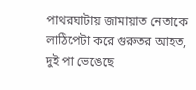পাথরঘাটায় জামায়াত নেতাকে লাঠিপেটা করে গুরুতর আহত, দুই পা ভেঙেছে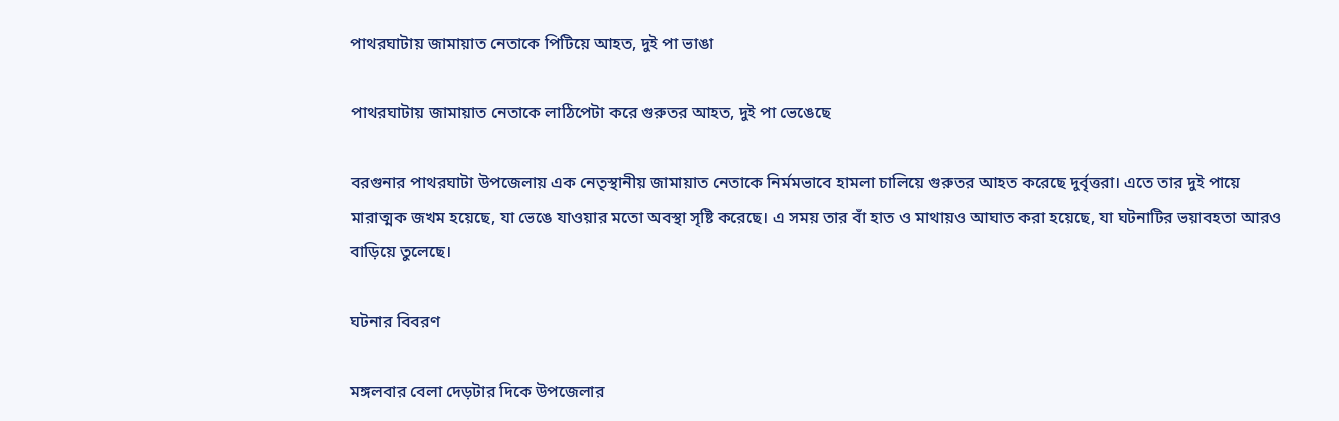পাথরঘাটায় জামায়াত নেতাকে পিটিয়ে আহত, দুই পা ভাঙা

পাথরঘাটায় জামায়াত নেতাকে লাঠিপেটা করে গুরুতর আহত, দুই পা ভেঙেছে

বরগুনার পাথরঘাটা উপজেলায় এক নেতৃস্থানীয় জামায়াত নেতাকে নির্মমভাবে হামলা চালিয়ে গুরুতর আহত করেছে দুর্বৃত্তরা। এতে তার দুই পায়ে মারাত্মক জখম হয়েছে, যা ভেঙে যাওয়ার মতো অবস্থা সৃষ্টি করেছে। এ সময় তার বাঁ হাত ও মাথায়ও আঘাত করা হয়েছে, যা ঘটনাটির ভয়াবহতা আরও বাড়িয়ে তুলেছে।

ঘটনার বিবরণ

মঙ্গলবার বেলা দেড়টার দিকে উপজেলার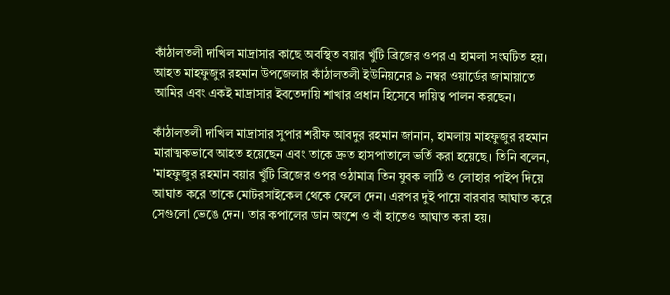কাঁঠালতলী দাখিল মাদ্রাসার কাছে অবস্থিত বয়ার খুঁটি ব্রিজের ওপর এ হামলা সংঘটিত হয়। আহত মাহফুজুর রহমান উপজেলার কাঁঠালতলী ইউনিয়নের ৯ নম্বর ওয়ার্ডের জামায়াতে আমির এবং একই মাদ্রাসার ইবতেদায়ি শাখার প্রধান হিসেবে দায়িত্ব পালন করছেন।

কাঁঠালতলী দাখিল মাদ্রাসার সুপার শরীফ আবদুর রহমান জানান, হামলায় মাহফুজুর রহমান মারাত্মকভাবে আহত হয়েছেন এবং তাকে দ্রুত হাসপাতালে ভর্তি করা হয়েছে। তিনি বলেন, 'মাহফুজুর রহমান বয়ার খুঁটি ব্রিজের ওপর ওঠামাত্র তিন যুবক লাঠি ও লোহার পাইপ দিয়ে আঘাত করে তাকে মোটরসাইকেল থেকে ফেলে দেন। এরপর দুই পায়ে বারবার আঘাত করে সেগুলো ভেঙে দেন। তার কপালের ডান অংশে ও বাঁ হাতেও আঘাত করা হয়।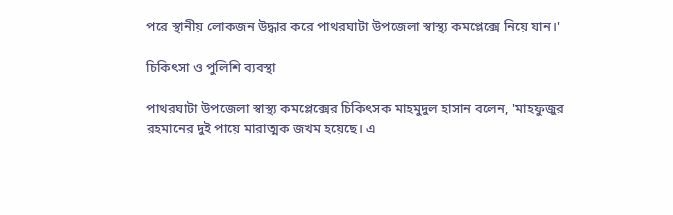পরে স্থানীয় লোকজন উদ্ধার করে পাথরঘাটা উপজেলা স্বাস্থ্য কমপ্লেক্সে নিয়ে যান।'

চিকিৎসা ও পুলিশি ব্যবস্থা

পাথরঘাটা উপজেলা স্বাস্থ্য কমপ্লেক্সের চিকিৎসক মাহমুদুল হাসান বলেন, 'মাহফুজুর রহমানের দুই পায়ে মারাত্মক জখম হয়েছে। এ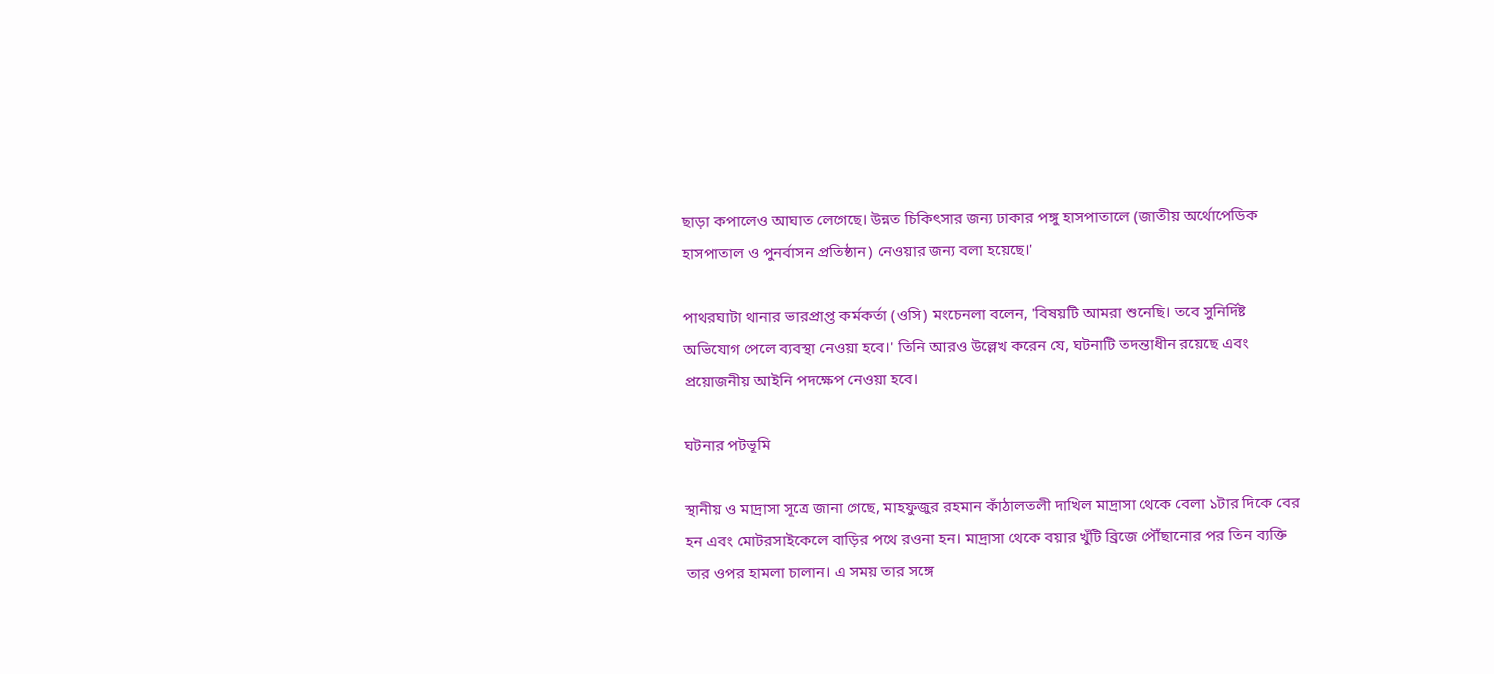ছাড়া কপালেও আঘাত লেগেছে। উন্নত চিকিৎসার জন্য ঢাকার পঙ্গু হাসপাতালে (জাতীয় অর্থোপেডিক হাসপাতাল ও পুনর্বাসন প্রতিষ্ঠান) নেওয়ার জন্য বলা হয়েছে।'

পাথরঘাটা থানার ভারপ্রাপ্ত কর্মকর্তা (ওসি) মংচেনলা বলেন, 'বিষয়টি আমরা শুনেছি। তবে সুনির্দিষ্ট অভিযোগ পেলে ব্যবস্থা নেওয়া হবে।' তিনি আরও উল্লেখ করেন যে, ঘটনাটি তদন্তাধীন রয়েছে এবং প্রয়োজনীয় আইনি পদক্ষেপ নেওয়া হবে।

ঘটনার পটভূমি

স্থানীয় ও মাদ্রাসা সূত্রে জানা গেছে, মাহফুজুর রহমান কাঁঠালতলী দাখিল মাদ্রাসা থেকে বেলা ১টার দিকে বের হন এবং মোটরসাইকেলে বাড়ির পথে রওনা হন। মাদ্রাসা থেকে বয়ার খুঁটি ব্রিজে পৌঁছানোর পর তিন ব্যক্তি তার ওপর হামলা চালান। এ সময় তার সঙ্গে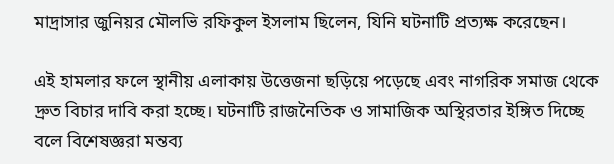মাদ্রাসার জুনিয়র মৌলভি রফিকুল ইসলাম ছিলেন, যিনি ঘটনাটি প্রত্যক্ষ করেছেন।

এই হামলার ফলে স্থানীয় এলাকায় উত্তেজনা ছড়িয়ে পড়েছে এবং নাগরিক সমাজ থেকে দ্রুত বিচার দাবি করা হচ্ছে। ঘটনাটি রাজনৈতিক ও সামাজিক অস্থিরতার ইঙ্গিত দিচ্ছে বলে বিশেষজ্ঞরা মন্তব্য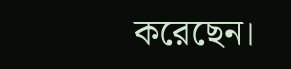করেছেন।